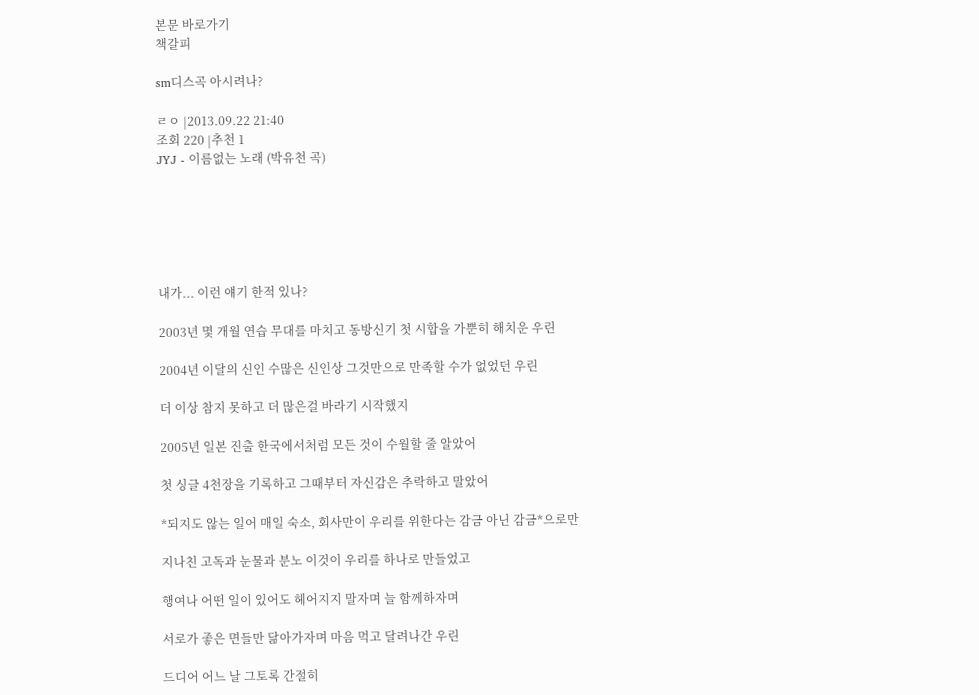본문 바로가기
책갈피

sm디스곡 아시려나?

ㄹㅇ |2013.09.22 21:40
조회 220 |추천 1
JYJ - 이름없는 노래 (박유천 곡)






내가... 이런 얘기 한적 있나?

2003년 몇 개월 연습 무대를 마치고 동방신기 첫 시합을 가뿐히 해치운 우린

2004년 이달의 신인 수많은 신인상 그것만으로 만족할 수가 없었던 우린

더 이상 참지 못하고 더 많은걸 바라기 시작했지

2005년 일본 진출 한국에서처럼 모든 것이 수월할 줄 알았어

첫 싱글 4천장을 기록하고 그때부터 자신감은 추락하고 말았어

*되지도 않는 일어 매일 숙소, 회사만이 우리를 위한다는 감금 아닌 감금*으로만

지나친 고독과 눈물과 분노 이것이 우리를 하나로 만들었고

행여나 어떤 일이 있어도 헤어지지 말자며 늘 함께하자며

서로가 좋은 면들만 닮아가자며 마음 먹고 달려나간 우린

드디어 어느 날 그토록 간절히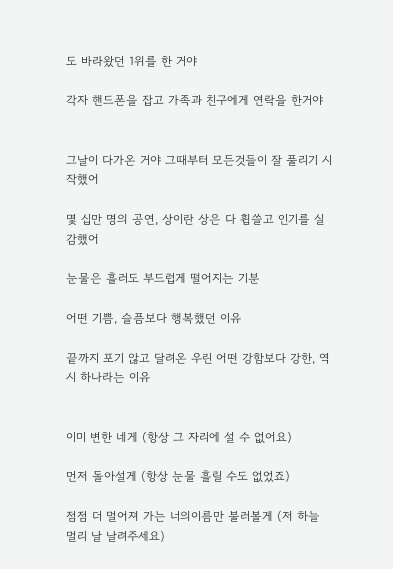도 바라왔던 1위를 한 거야

각자 핸드폰을 잡고 가족과 친구에게 연락을 한거야


그날이 다가온 거야 그때부터 모든것들이 잘 풀리기 시작했어

몇 십만 명의 공연, 상이란 상은 다 휩쓸고 인기를 실감했어

눈물은 흘러도 부드럽게 떨어지는 기분

어떤 기쁨, 슬픔보다 행복했던 이유

끝까지 포기 않고 달려온 우린 어떤 강함보다 강한, 역시 하나라는 이유


이미 변한 네게 (항상 그 자리에 설 수 없어요)

먼저 돌아설게 (항상 눈물 흘릴 수도 없었죠)

점점 더 멀어져 가는 너의이름만 불러볼게 (저 하늘 멀리 날 날려주세요)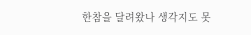한참을 달려왔나 생각지도 못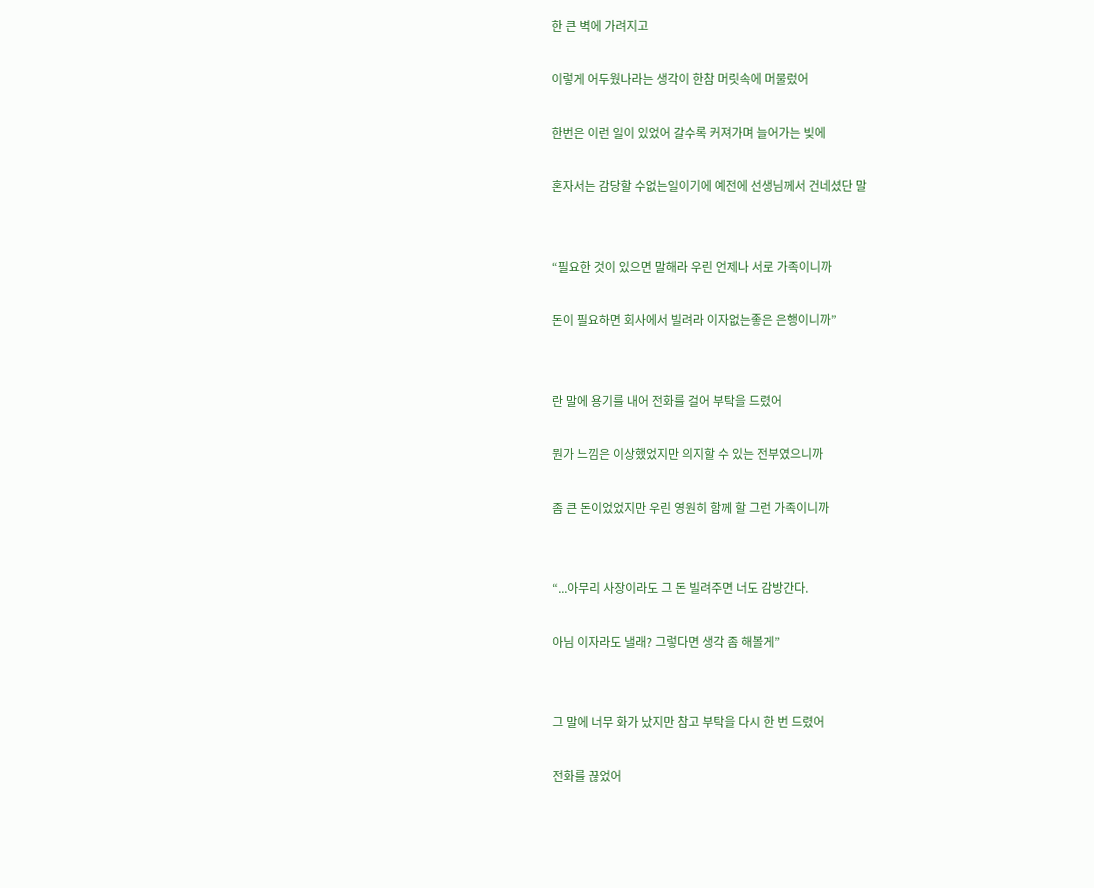한 큰 벽에 가려지고

이렇게 어두웠나라는 생각이 한참 머릿속에 머물렀어

한번은 이런 일이 있었어 갈수록 커져가며 늘어가는 빚에

혼자서는 감당할 수없는일이기에 예전에 선생님께서 건네셨단 말


“필요한 것이 있으면 말해라 우린 언제나 서로 가족이니까

돈이 필요하면 회사에서 빌려라 이자없는좋은 은행이니까”


란 말에 용기를 내어 전화를 걸어 부탁을 드렸어

뭔가 느낌은 이상했었지만 의지할 수 있는 전부였으니까

좀 큰 돈이었었지만 우린 영원히 함께 할 그런 가족이니까


“...아무리 사장이라도 그 돈 빌려주면 너도 감방간다.

아님 이자라도 낼래? 그렇다면 생각 좀 해볼게”


그 말에 너무 화가 났지만 참고 부탁을 다시 한 번 드렸어

전화를 끊었어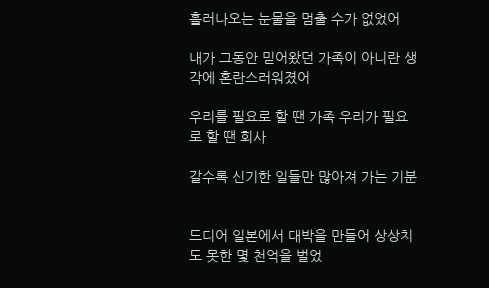흘러나오는 눈물을 멈출 수가 없었어

내가 그동안 믿어왔던 가족이 아니란 생각에 혼란스러워졌어

우리를 필요로 할 땐 가족 우리가 필요로 할 땐 회사

갈수록 신기한 일들만 많아져 가는 기분


드디어 일본에서 대박을 만들어 상상치도 못한 몇 천억을 벌었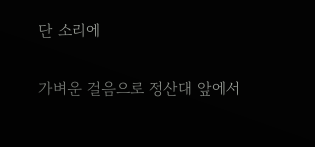단 소리에

가벼운 걸음으로 정산대 앞에서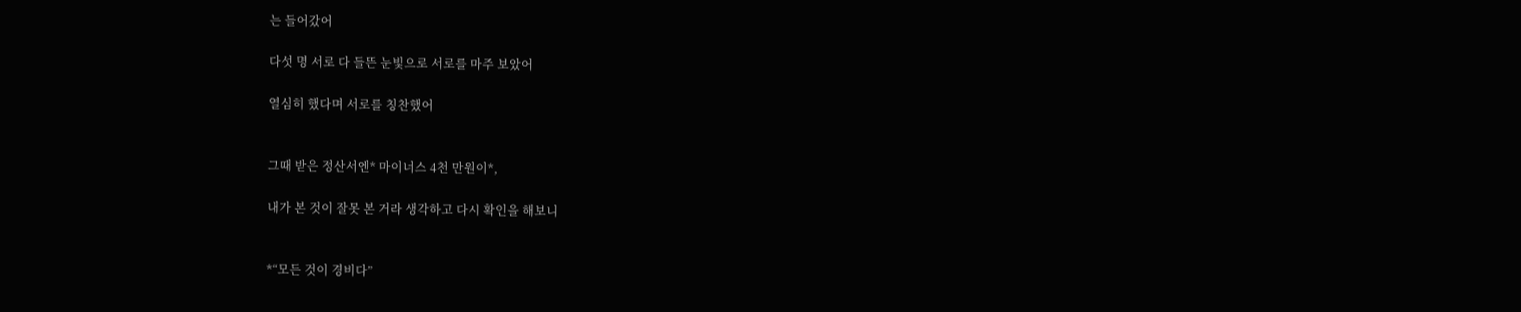는 들어갔어

다섯 명 서로 다 들뜬 눈빛으로 서로를 마주 보았어

열심히 했다며 서로를 칭찬했어


그때 받은 정산서엔* 마이너스 4천 만원이*,

내가 본 것이 잘못 본 거라 생각하고 다시 확인을 해보니


*“모든 것이 경비다”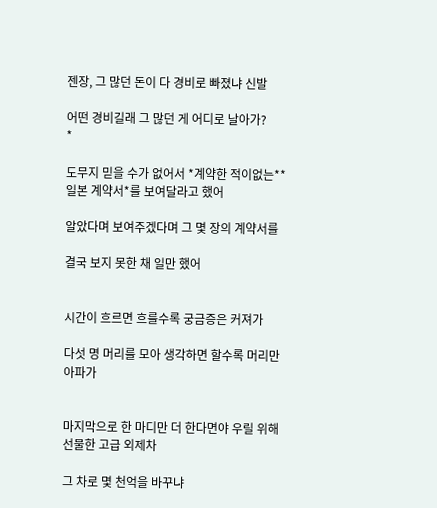젠장, 그 많던 돈이 다 경비로 빠졌냐 신발

어떤 경비길래 그 많던 게 어디로 날아가?
*

도무지 믿을 수가 없어서 *계약한 적이없는**일본 계약서*를 보여달라고 했어

알았다며 보여주겠다며 그 몇 장의 계약서를

결국 보지 못한 채 일만 했어


시간이 흐르면 흐를수록 궁금증은 커져가

다섯 명 머리를 모아 생각하면 할수록 머리만 아파가


마지막으로 한 마디만 더 한다면야 우릴 위해 선물한 고급 외제차

그 차로 몇 천억을 바꾸냐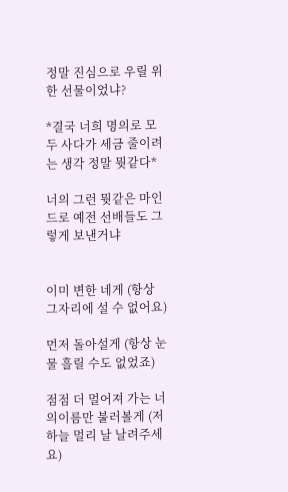정말 진심으로 우릴 위한 선물이었냐?

*결국 너희 명의로 모두 사다가 세금 줄이려는 생각 정말 뭣같다*

너의 그런 뭣같은 마인드로 예전 선배들도 그렇게 보낸거냐


이미 변한 네게 (항상 그자리에 설 수 없어요)

먼저 돌아설게 (항상 눈물 흘릴 수도 없었죠)

점점 더 멀어져 가는 너의이름만 불러볼게 (저 하늘 멀리 날 날려주세요)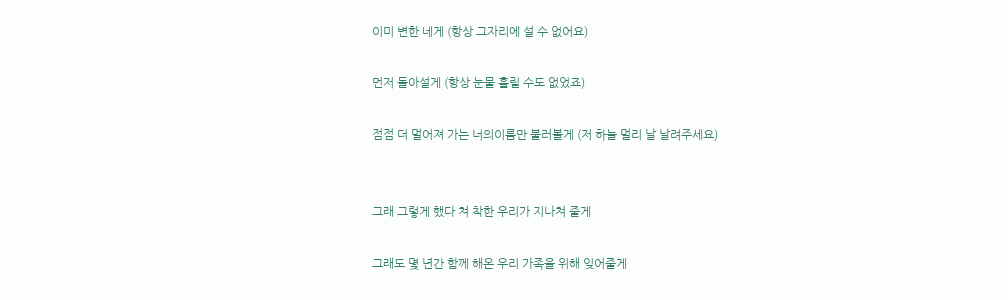이미 변한 네게 (항상 그자리에 설 수 없어요)

먼저 돌아설게 (항상 눈물 흘릴 수도 없었죠)

점점 더 멀어져 가는 너의이름만 불러볼게 (저 하늘 멀리 날 날려주세요)


그래 그렇게 했다 쳐 착한 우리가 지나쳐 줄게

그래도 몇 년간 함께 해온 우리 가족을 위해 잊어줄게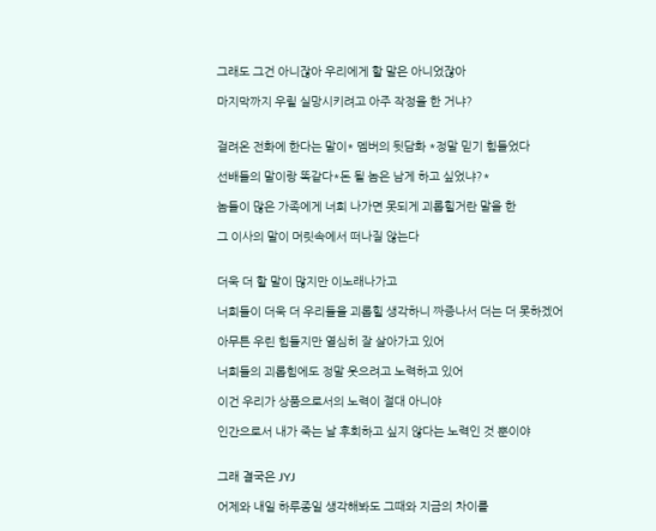그래도 그건 아니잖아 우리에게 할 말은 아니었잖아

마지막까지 우릴 실망시키려고 아주 작정을 한 거냐?


걸려온 전화에 한다는 말이* 멤버의 뒷담화 *정말 믿기 힘들었다

선배들의 말이랑 똑같다*돈 될 놈은 남게 하고 싶었냐?*

놈들이 많은 가족에게 너희 나가면 못되게 괴롭힐거란 말을 한

그 이사의 말이 머릿속에서 떠나질 않는다


더욱 더 할 말이 많지만 이노래나가고

너희들이 더욱 더 우리들을 괴롭힐 생각하니 짜증나서 더는 더 못하겠어

아무튼 우린 힘들지만 열심히 잘 살아가고 있어

너희들의 괴롭힘에도 정말 웃으려고 노력하고 있어

이건 우리가 상품으로서의 노력이 절대 아니야

인간으로서 내가 죽는 날 후회하고 싶지 않다는 노력인 것 뿐이야


그래 결국은 JYJ

어제와 내일 하루종일 생각해봐도 그때와 지금의 차이를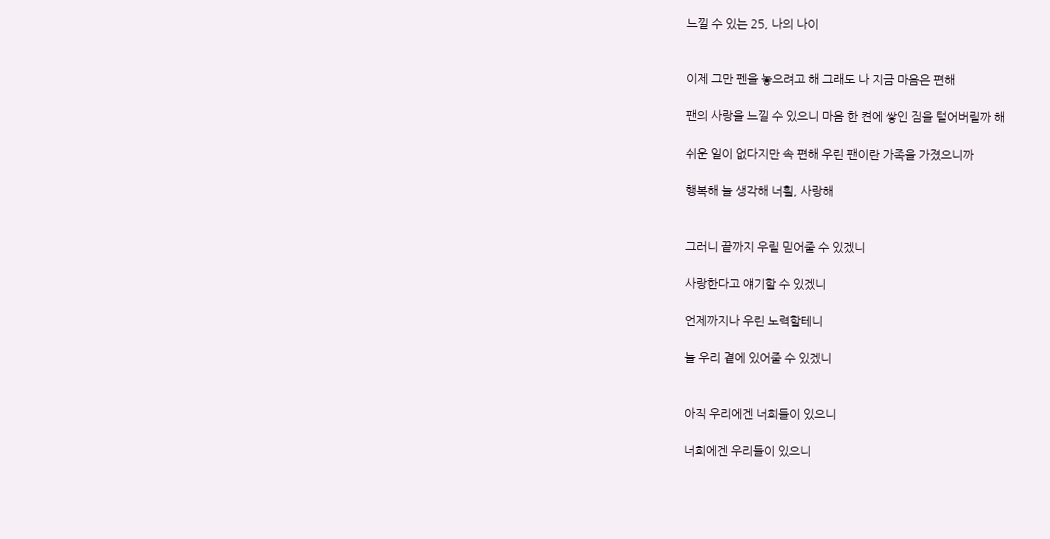느낄 수 있는 25, 나의 나이


이제 그만 펜을 놓으려고 해 그래도 나 지금 마음은 편해

팬의 사랑을 느낄 수 있으니 마음 한 켠에 쌓인 짐을 털어버릴까 해

쉬운 일이 없다지만 속 편해 우린 팬이란 가족을 가졌으니까

행복해 늘 생각해 너흴, 사랑해


그러니 끝까지 우릴 믿어줄 수 있겠니

사랑한다고 얘기할 수 있겠니

언제까지나 우린 노력할테니

늘 우리 곁에 있어줄 수 있겠니


아직 우리에겐 너희들이 있으니

너희에겐 우리들이 있으니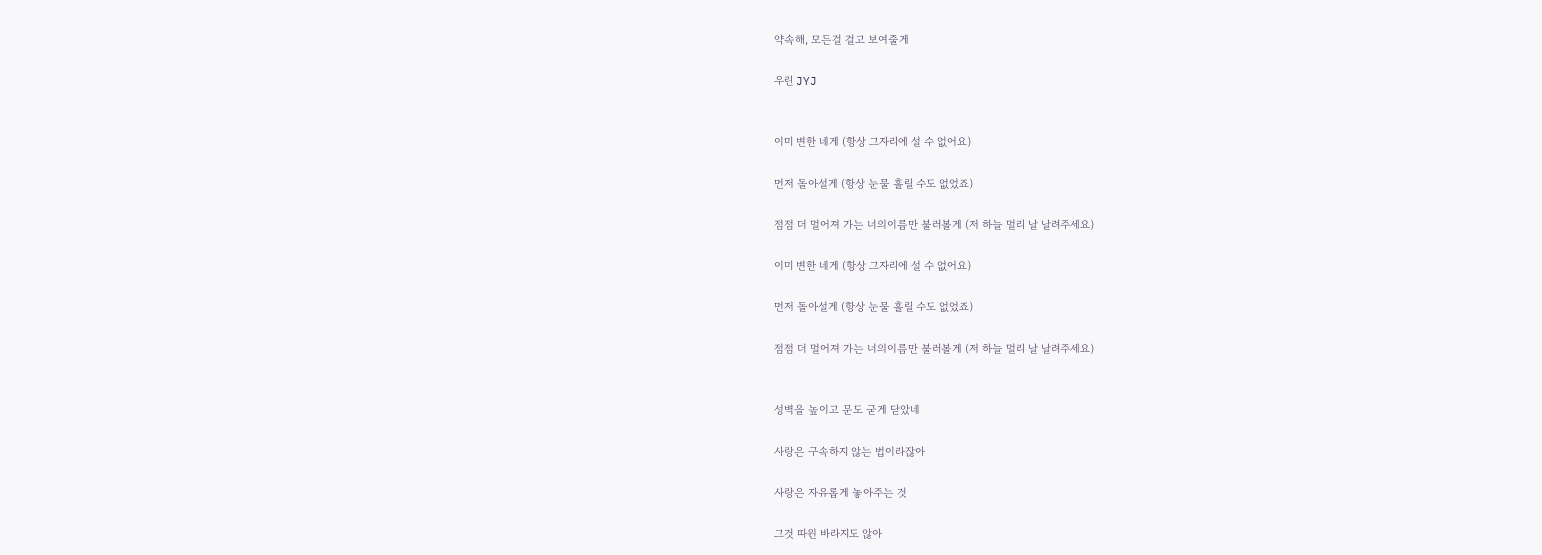약속해, 모든걸 걸고 보여줄게

우린 JYJ


이미 변한 네게 (항상 그자리에 설 수 없어요)

먼저 돌아설게 (항상 눈물 흘릴 수도 없었죠)

점점 더 멀어져 가는 너의이름만 불러볼게 (저 하늘 멀리 날 날려주세요)

이미 변한 네게 (항상 그자리에 설 수 없어요)

먼저 돌아설게 (항상 눈물 흘릴 수도 없었죠)

점점 더 멀어져 가는 너의이름만 불러볼게 (저 하늘 멀리 날 날려주세요)


성벽을 높이고 문도 굳게 닫았네

사랑은 구속하지 않는 법이라잖아

사랑은 자유롭게 놓아주는 것

그것 따윈 바라지도 않아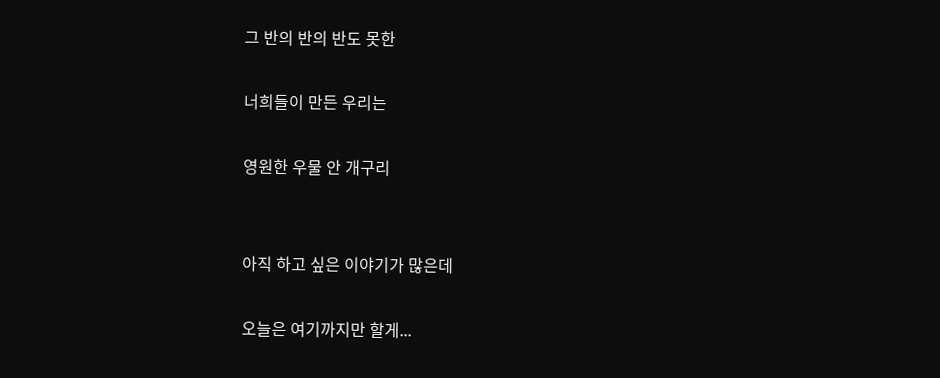그 반의 반의 반도 못한

너희들이 만든 우리는

영원한 우물 안 개구리


아직 하고 싶은 이야기가 많은데

오늘은 여기까지만 할게...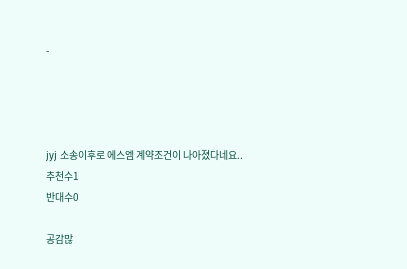-




jyj 소송이후로 에스엠 계약조건이 나아졌다네요..
추천수1
반대수0

공감많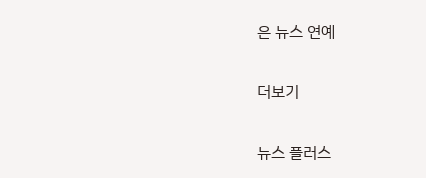은 뉴스 연예

더보기

뉴스 플러스